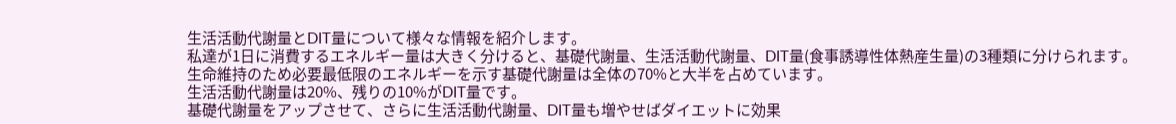生活活動代謝量とDIT量について様々な情報を紹介します。
私達が1日に消費するエネルギー量は大きく分けると、基礎代謝量、生活活動代謝量、DIT量(食事誘導性体熱産生量)の3種類に分けられます。
生命維持のため必要最低限のエネルギーを示す基礎代謝量は全体の70%と大半を占めています。
生活活動代謝量は20%、残りの10%がDIT量です。
基礎代謝量をアップさせて、さらに生活活動代謝量、DIT量も増やせばダイエットに効果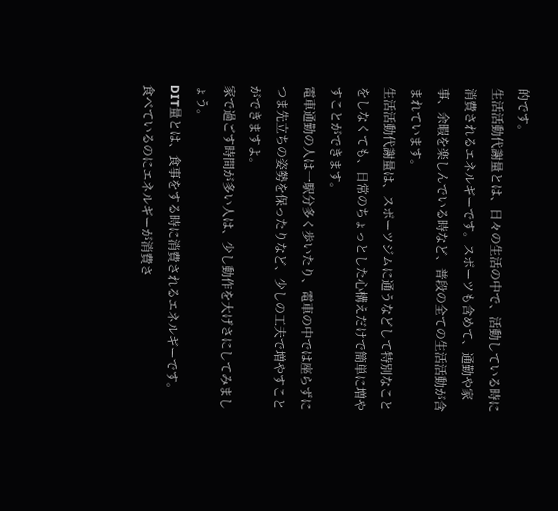的です。
生活活動代謝量とは、日々の生活の中で、活動している時に消費されるエネルギーです。スポーツも含めて、通勤や家事、余暇を楽しんでいる時など、普段の全ての生活活動が含まれています。
生活活動代謝量は、スポーツジムに通うなどして特別なことをしなくても、日常のちょっとした心構えだけで簡単に増やすことができます。
電車通勤の人は一駅分多く歩いたり、電車の中では座らずにつま先立ちの姿勢を保ったりなど、少しの工夫で増やすことができますよ。
家で過ごす時間が多い人は、少し動作を大げさにしてみましょう。
DIT量とは、食事をする時に消費されるエネルギーです。
食べているのにエネルギーが消費さ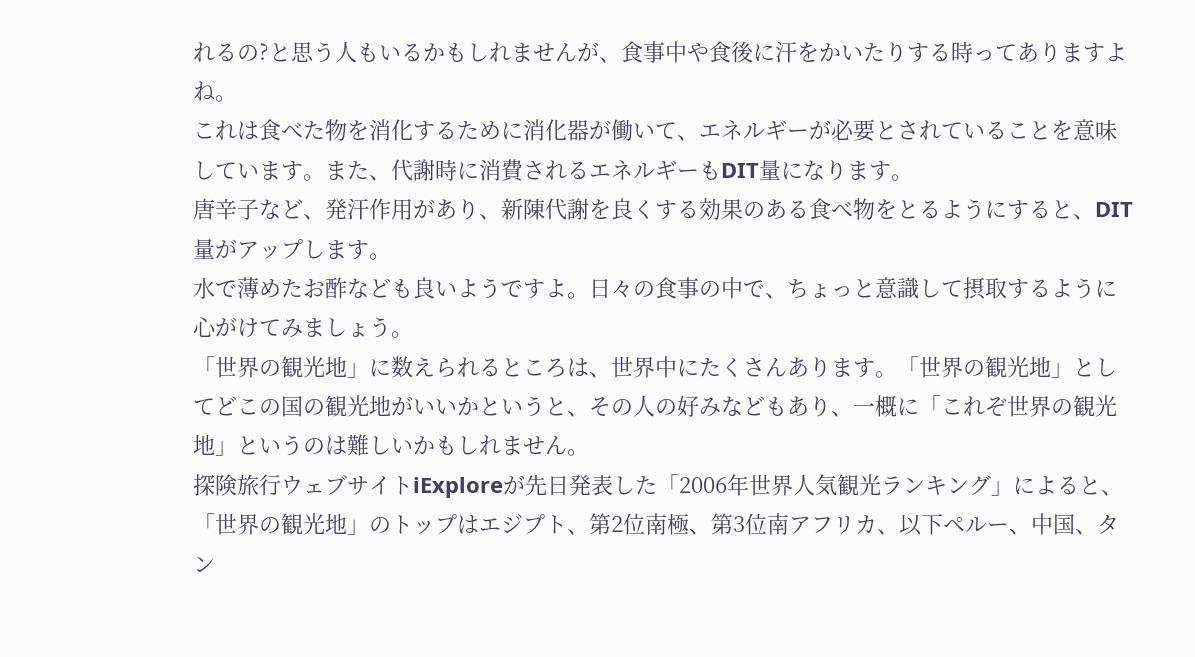れるの?と思う人もいるかもしれませんが、食事中や食後に汗をかいたりする時ってありますよね。
これは食べた物を消化するために消化器が働いて、エネルギーが必要とされていることを意味しています。また、代謝時に消費されるエネルギーもDIT量になります。
唐辛子など、発汗作用があり、新陳代謝を良くする効果のある食べ物をとるようにすると、DIT量がアップします。
水で薄めたお酢なども良いようですよ。日々の食事の中で、ちょっと意識して摂取するように心がけてみましょう。
「世界の観光地」に数えられるところは、世界中にたくさんあります。「世界の観光地」としてどこの国の観光地がいいかというと、その人の好みなどもあり、一概に「これぞ世界の観光地」というのは難しいかもしれません。
探険旅行ウェブサイトiExploreが先日発表した「2006年世界人気観光ランキング」によると、「世界の観光地」のトップはエジプト、第2位南極、第3位南アフリカ、以下ペルー、中国、タン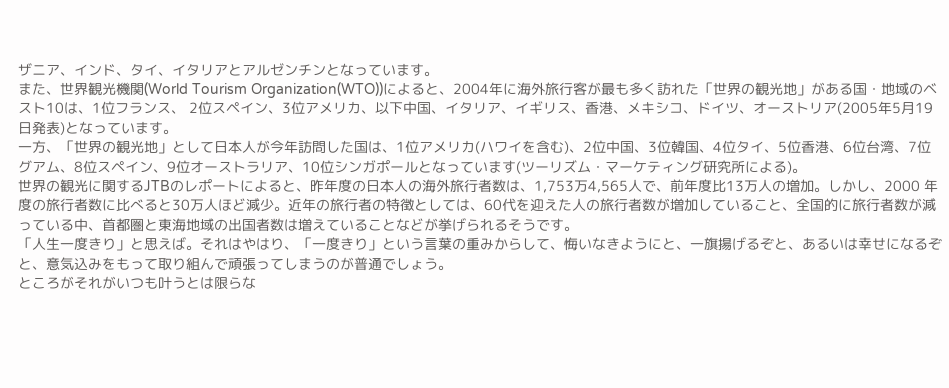ザニア、インド、タイ、イタリアとアルゼンチンとなっています。
また、世界観光機関(World Tourism Organization(WTO))によると、2004年に海外旅行客が最も多く訪れた「世界の観光地」がある国・地域のベスト10は、1位フランス、 2位スペイン、3位アメリカ、以下中国、イタリア、イギリス、香港、メキシコ、ドイツ、オーストリア(2005年5月19日発表)となっています。
一方、「世界の観光地」として日本人が今年訪問した国は、1位アメリカ(ハワイを含む)、2位中国、3位韓国、4位タイ、5位香港、6位台湾、7位グアム、8位スペイン、9位オーストラリア、10位シンガポールとなっています(ツーリズム・マーケティング研究所による)。
世界の観光に関するJTBのレポートによると、昨年度の日本人の海外旅行者数は、1,753万4,565人で、前年度比13万人の増加。しかし、2000 年度の旅行者数に比べると30万人ほど減少。近年の旅行者の特徴としては、60代を迎えた人の旅行者数が増加していること、全国的に旅行者数が減っている中、首都圏と東海地域の出国者数は増えていることなどが挙げられるそうです。
「人生一度きり」と思えば。それはやはり、「一度きり」という言葉の重みからして、悔いなきようにと、一旗揚げるぞと、あるいは幸せになるぞと、意気込みをもって取り組んで頑張ってしまうのが普通でしょう。
ところがそれがいつも叶うとは限らな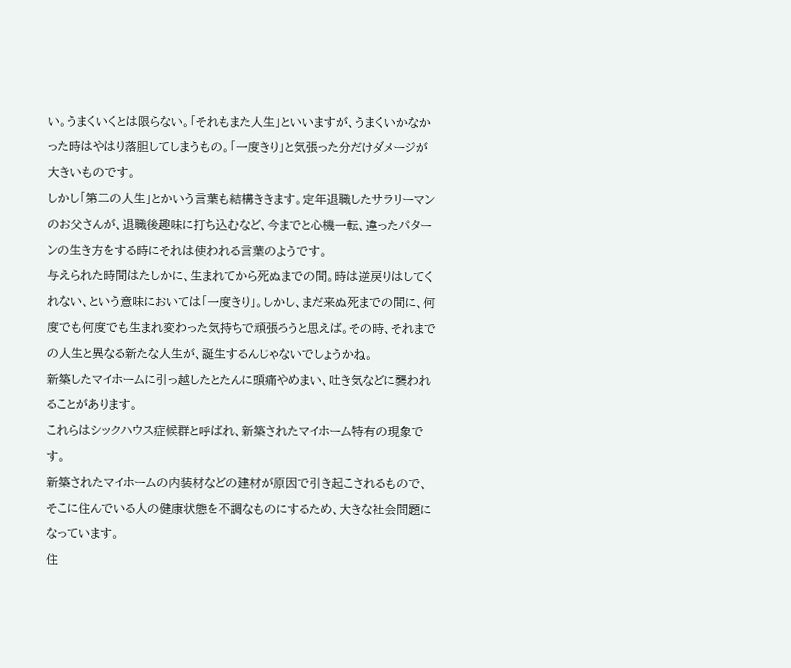い。うまくいくとは限らない。「それもまた人生」といいますが、うまくいかなかった時はやはり落胆してしまうもの。「一度きり」と気張った分だけダメージが大きいものです。
しかし「第二の人生」とかいう言葉も結構ききます。定年退職したサラリーマンのお父さんが、退職後趣味に打ち込むなど、今までと心機一転、違ったパターンの生き方をする時にそれは使われる言葉のようです。
与えられた時間はたしかに、生まれてから死ぬまでの間。時は逆戻りはしてくれない、という意味においては「一度きり」。しかし、まだ来ぬ死までの間に、何度でも何度でも生まれ変わった気持ちで頑張ろうと思えば。その時、それまでの人生と異なる新たな人生が、誕生するんじゃないでしょうかね。
新築したマイホームに引っ越したとたんに頭痛やめまい、吐き気などに襲われることがあります。
これらはシックハウス症候群と呼ばれ、新築されたマイホーム特有の現象です。
新築されたマイホームの内装材などの建材が原因で引き起こされるもので、そこに住んでいる人の健康状態を不調なものにするため、大きな社会問題になっています。
住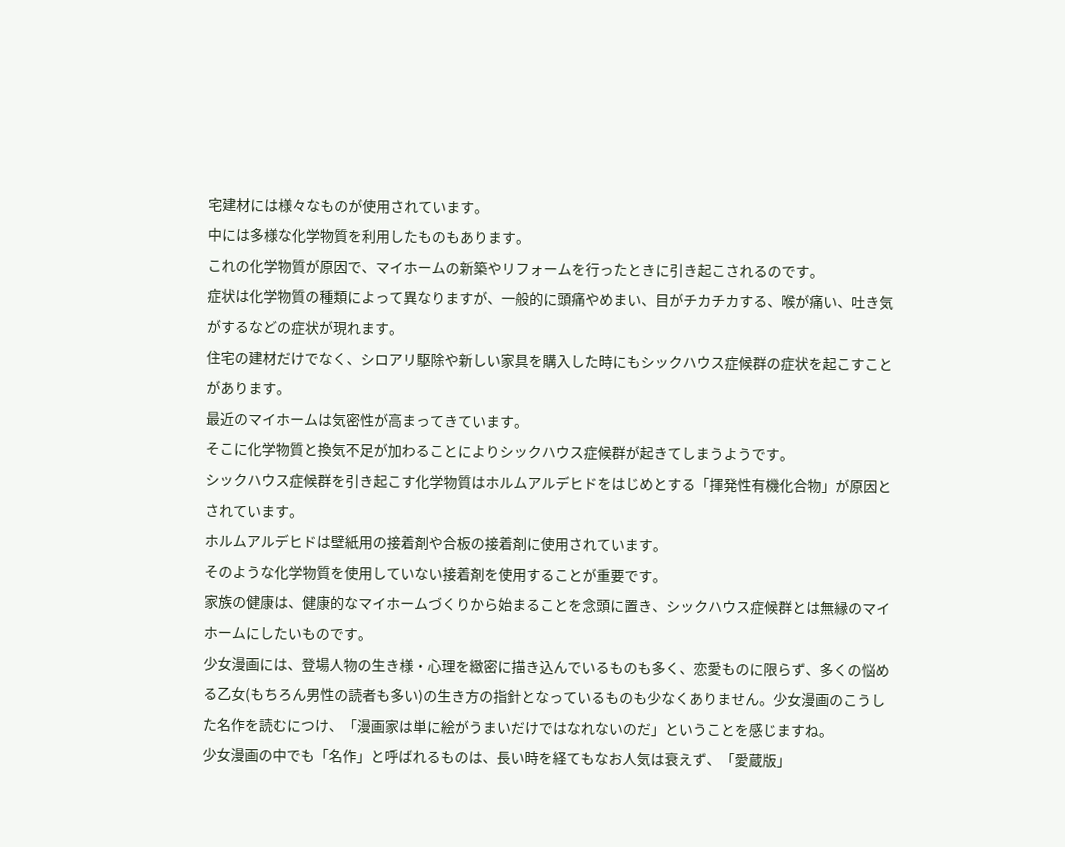宅建材には様々なものが使用されています。
中には多様な化学物質を利用したものもあります。
これの化学物質が原因で、マイホームの新築やリフォームを行ったときに引き起こされるのです。
症状は化学物質の種類によって異なりますが、一般的に頭痛やめまい、目がチカチカする、喉が痛い、吐き気がするなどの症状が現れます。
住宅の建材だけでなく、シロアリ駆除や新しい家具を購入した時にもシックハウス症候群の症状を起こすことがあります。
最近のマイホームは気密性が高まってきています。
そこに化学物質と換気不足が加わることによりシックハウス症候群が起きてしまうようです。
シックハウス症候群を引き起こす化学物質はホルムアルデヒドをはじめとする「揮発性有機化合物」が原因とされています。
ホルムアルデヒドは壁紙用の接着剤や合板の接着剤に使用されています。
そのような化学物質を使用していない接着剤を使用することが重要です。
家族の健康は、健康的なマイホームづくりから始まることを念頭に置き、シックハウス症候群とは無縁のマイホームにしたいものです。
少女漫画には、登場人物の生き様・心理を緻密に描き込んでいるものも多く、恋愛ものに限らず、多くの悩める乙女(もちろん男性の読者も多い)の生き方の指針となっているものも少なくありません。少女漫画のこうした名作を読むにつけ、「漫画家は単に絵がうまいだけではなれないのだ」ということを感じますね。
少女漫画の中でも「名作」と呼ばれるものは、長い時を経てもなお人気は衰えず、「愛蔵版」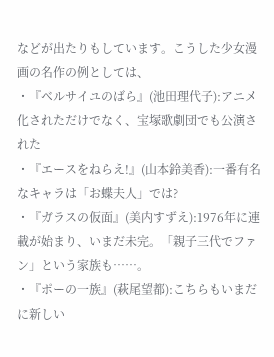などが出たりもしています。こうした少女漫画の名作の例としては、
・『ベルサイユのばら』(池田理代子):アニメ化されただけでなく、宝塚歌劇団でも公演された
・『エースをねらえ!』(山本鈴美香):一番有名なキャラは「お蝶夫人」では?
・『ガラスの仮面』(美内すずえ):1976年に連載が始まり、いまだ未完。「親子三代でファン」という家族も……。
・『ポーの一族』(萩尾望都):こちらもいまだに新しい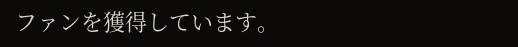ファンを獲得しています。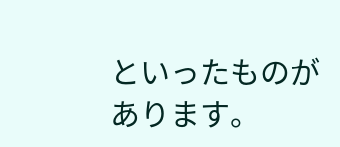といったものがあります。